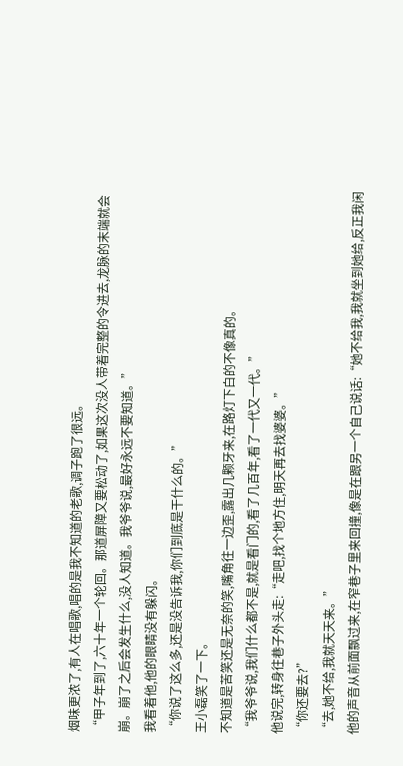烟味更浓了,有人在唱歌,唱的是我不知道的老歌,调子跑了很远。
“甲子年到了,六十年一个轮回。那道屏障又要松动了,如果这次没人带着完整的令进去,龙脉的末端就会崩。崩了之后会发生什么,没人知道。我爷爷说,最好永远不要知道。”
我看着他,他的眼睛没有躲闪。
“你说了这么多,还是没告诉我,你们到底是干什么的。”
王小磊笑了一下。
不知道是苦笑还是无奈的笑,嘴角往一边歪,露出几颗牙来,在路灯下白的不像真的。
“我爷爷说,我们什么都不是,就是看门的,看了几百年,看了一代又一代。”
他说完,转身往巷子外头走:“走吧,找个地方住,明天再去找婆婆。”
“你还要去?”
“去,她不给,我就天天来。”
他的声音从前面飘过来,在窄巷子里来回撞,像是在跟另一个自己说话:“她不给我,我就坐到她给,反正我闲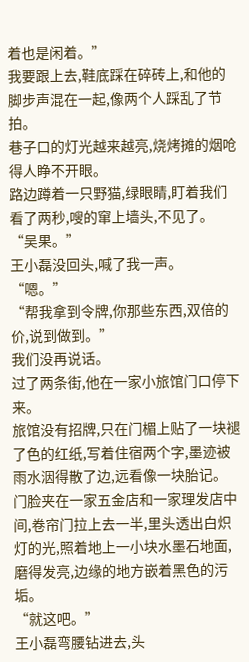着也是闲着。”
我要跟上去,鞋底踩在碎砖上,和他的脚步声混在一起,像两个人踩乱了节拍。
巷子口的灯光越来越亮,烧烤摊的烟呛得人睁不开眼。
路边蹲着一只野猫,绿眼睛,盯着我们看了两秒,嗖的窜上墙头,不见了。
“吴果。”
王小磊没回头,喊了我一声。
“嗯。”
“帮我拿到令牌,你那些东西,双倍的价,说到做到。”
我们没再说话。
过了两条街,他在一家小旅馆门口停下来。
旅馆没有招牌,只在门楣上贴了一块褪了色的红纸,写着住宿两个字,墨迹被雨水洇得散了边,远看像一块胎记。
门脸夹在一家五金店和一家理发店中间,卷帘门拉上去一半,里头透出白炽灯的光,照着地上一小块水墨石地面,磨得发亮,边缘的地方嵌着黑色的污垢。
“就这吧。”
王小磊弯腰钻进去,头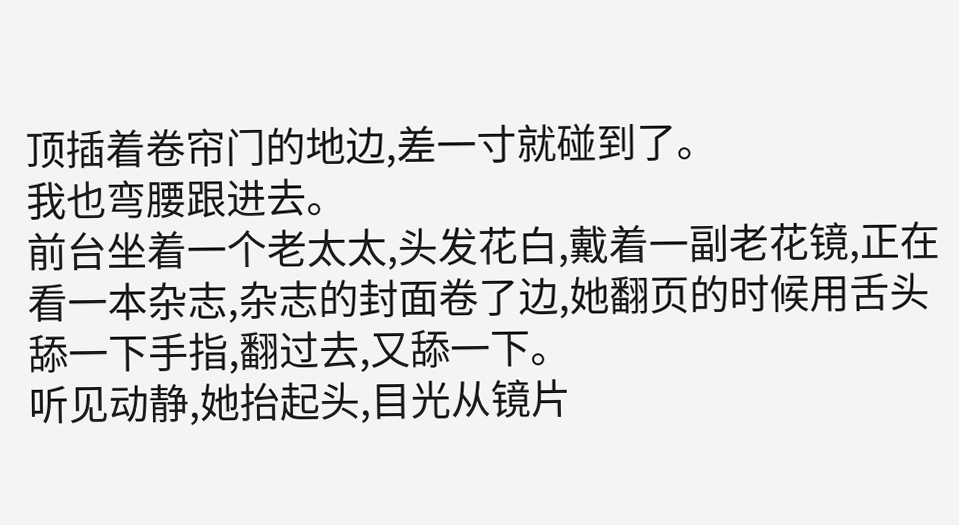顶插着卷帘门的地边,差一寸就碰到了。
我也弯腰跟进去。
前台坐着一个老太太,头发花白,戴着一副老花镜,正在看一本杂志,杂志的封面卷了边,她翻页的时候用舌头舔一下手指,翻过去,又舔一下。
听见动静,她抬起头,目光从镜片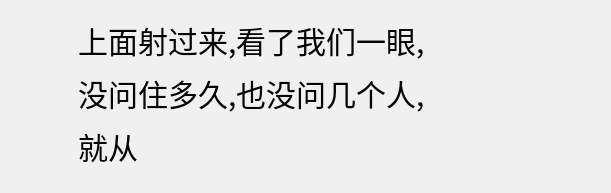上面射过来,看了我们一眼,没问住多久,也没问几个人,就从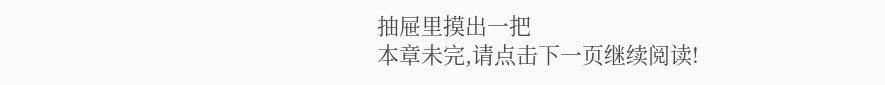抽屉里摸出一把
本章未完,请点击下一页继续阅读!